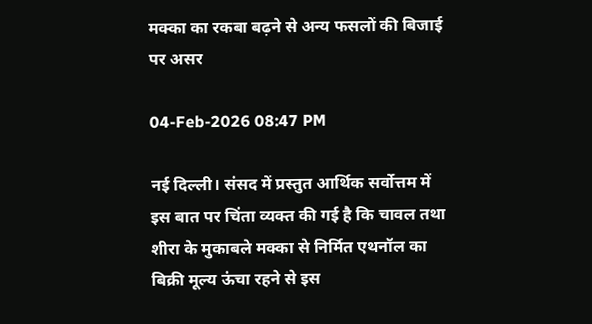मक्का का रकबा बढ़ने से अन्य फसलों की बिजाई पर असर

04-Feb-2026 08:47 PM

नई दिल्ली। संसद में प्रस्तुत आर्थिक सर्वोत्तम में इस बात पर चिंता व्यक्त की गई है कि चावल तथा शीरा के मुकाबले मक्का से निर्मित एथनॉल का बिक्री मूल्य ऊंचा रहने से इस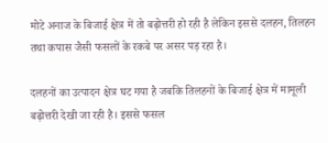मोटे अनाज के बिजाई क्षेत्र में तो बढ़ोत्तरी हो रही है लेकिन इससे दलहन, तिलहन तथा कपास जैसी फसलों के रकबे पर असर पड़ रहा है।

दलहनों का उत्पादन क्षेत्र घट गया है जबकि तिलहनों के बिजाई क्षेत्र में मामूली बढ़ोत्तरी देखी जा रही है। इससे फसल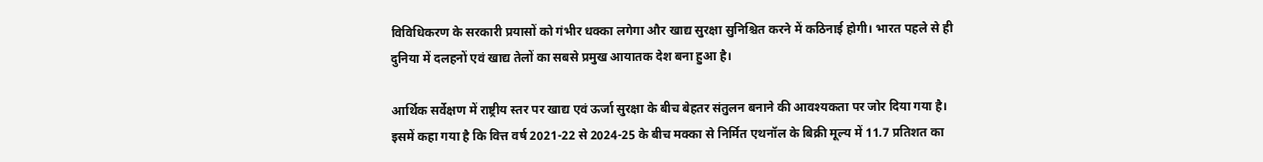विविधिकरण के सरकारी प्रयासों को गंभीर धक्का लगेगा और खाद्य सुरक्षा सुनिश्चित करने में कठिनाई होगी। भारत पहले से ही दुनिया में दलहनों एवं खाद्य तेलों का सबसे प्रमुख आयातक देश बना हुआ है।

आर्थिक सर्वेक्षण में राष्ट्रीय स्तर पर खाद्य एवं ऊर्जा सुरक्षा के बीच बेहतर संतुलन बनाने की आवश्यकता पर जोर दिया गया है। इसमें कहा गया है कि वित्त वर्ष 2021-22 से 2024-25 के बीच मक्का से निर्मित एथनॉल के बिक्री मूल्य में 11.7 प्रतिशत का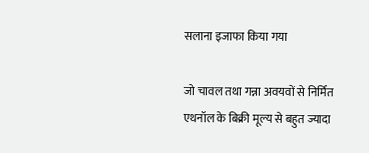सलाना इजाफा किया गया

जो चावल तथा गन्ना अवयवों से निर्मित एथनॉल के बिक्री मूल्य से बहुत ज्यादा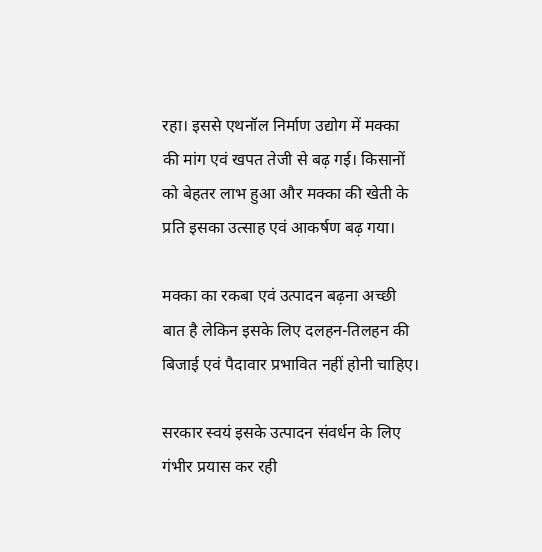रहा। इससे एथनॉल निर्माण उद्योग में मक्का की मांग एवं खपत तेजी से बढ़ गई। किसानों को बेहतर लाभ हुआ और मक्का की खेती के प्रति इसका उत्साह एवं आकर्षण बढ़ गया।

मक्का का रकबा एवं उत्पादन बढ़ना अच्छी बात है लेकिन इसके लिए दलहन-तिलहन की बिजाई एवं पैदावार प्रभावित नहीं होनी चाहिए।

सरकार स्वयं इसके उत्पादन संवर्धन के लिए गंभीर प्रयास कर रही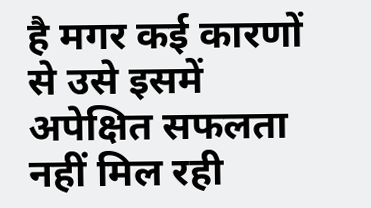है मगर कई कारणों से उसे इसमें अपेक्षित सफलता नहीं मिल रही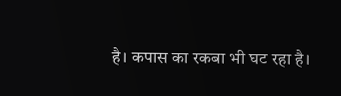है। कपास का रकबा भी घट रहा है।